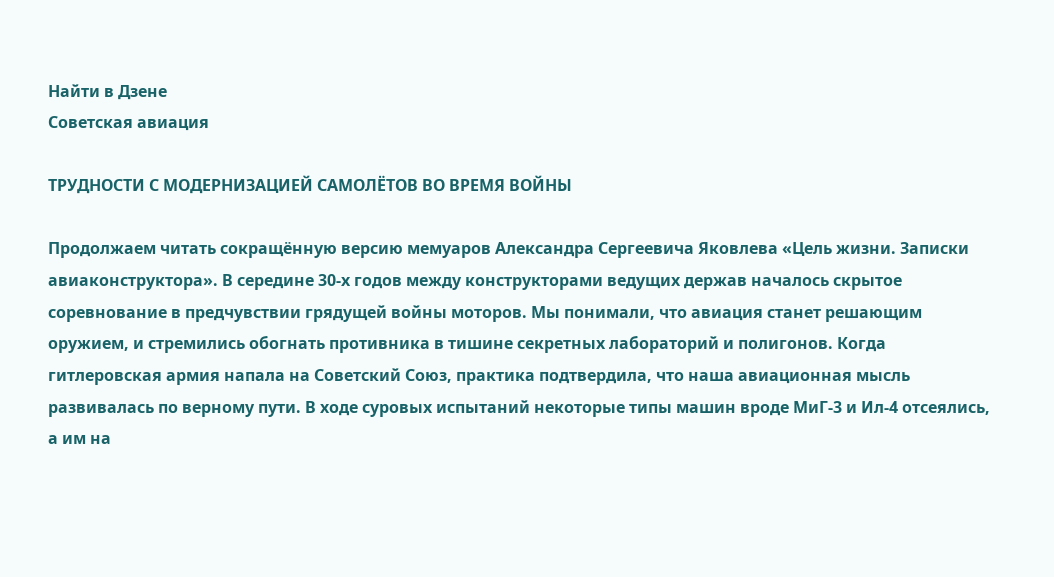Найти в Дзене
Советская авиация

ТРУДНОСТИ С МОДЕРНИЗАЦИЕЙ САМОЛЁТОВ ВО ВРЕМЯ ВОЙНЫ

Продолжаем читать сокращённую версию мемуаров Александра Сергеевича Яковлева «Цель жизни. Записки авиаконструктора». В середине 30-х годов между конструкторами ведущих держав началось скрытое соревнование в предчувствии грядущей войны моторов. Мы понимали, что авиация станет решающим оружием, и стремились обогнать противника в тишине секретных лабораторий и полигонов. Когда гитлеровская армия напала на Советский Союз, практика подтвердила, что наша авиационная мысль развивалась по верному пути. В ходе суровых испытаний некоторые типы машин вроде МиГ-3 и Ил-4 отсеялись, а им на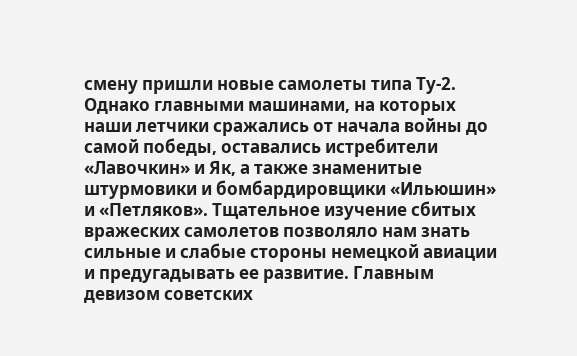смену пришли новые самолеты типа Ту-2. Однако главными машинами, на которых наши летчики сражались от начала войны до самой победы, оставались истребители «Лавочкин» и Як, а также знаменитые штурмовики и бомбардировщики «Ильюшин» и «Петляков». Тщательное изучение сбитых вражеских самолетов позволяло нам знать сильные и слабые стороны немецкой авиации и предугадывать ее развитие. Главным девизом советских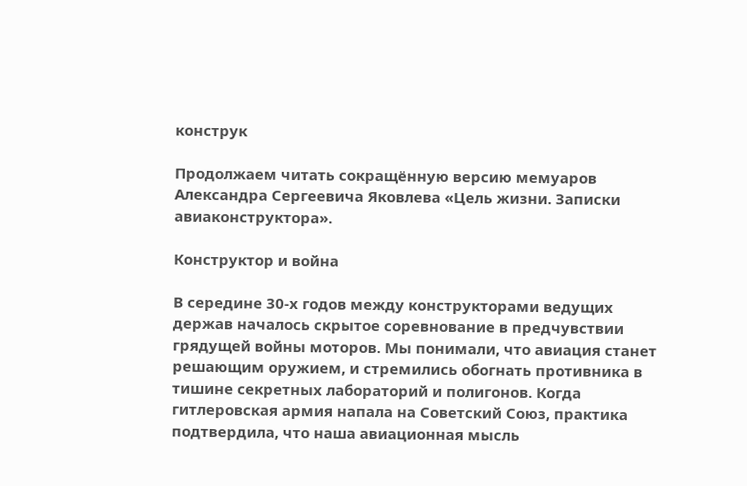конструк

Продолжаем читать сокращённую версию мемуаров Александра Сергеевича Яковлева «Цель жизни. Записки авиаконструктора».

Конструктор и война

В середине 30-х годов между конструкторами ведущих держав началось скрытое соревнование в предчувствии грядущей войны моторов. Мы понимали, что авиация станет решающим оружием, и стремились обогнать противника в тишине секретных лабораторий и полигонов. Когда гитлеровская армия напала на Советский Союз, практика подтвердила, что наша авиационная мысль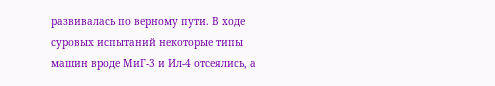развивалась по верному пути. В ходе суровых испытаний некоторые типы машин вроде МиГ-3 и Ил-4 отсеялись, а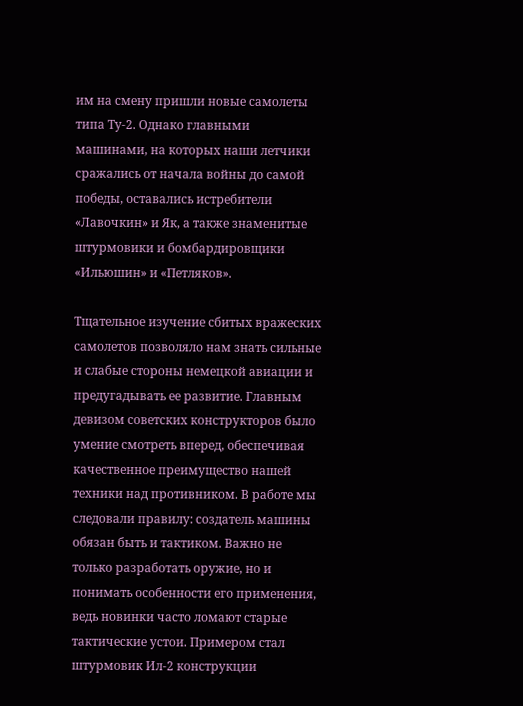им на смену пришли новые самолеты типа Ту-2. Однако главными машинами, на которых наши летчики сражались от начала войны до самой победы, оставались истребители «Лавочкин» и Як, а также знаменитые штурмовики и бомбардировщики «Ильюшин» и «Петляков».

Тщательное изучение сбитых вражеских самолетов позволяло нам знать сильные и слабые стороны немецкой авиации и предугадывать ее развитие. Главным девизом советских конструкторов было умение смотреть вперед, обеспечивая качественное преимущество нашей техники над противником. В работе мы следовали правилу: создатель машины обязан быть и тактиком. Важно не только разработать оружие, но и понимать особенности его применения, ведь новинки часто ломают старые тактические устои. Примером стал штурмовик Ил-2 конструкции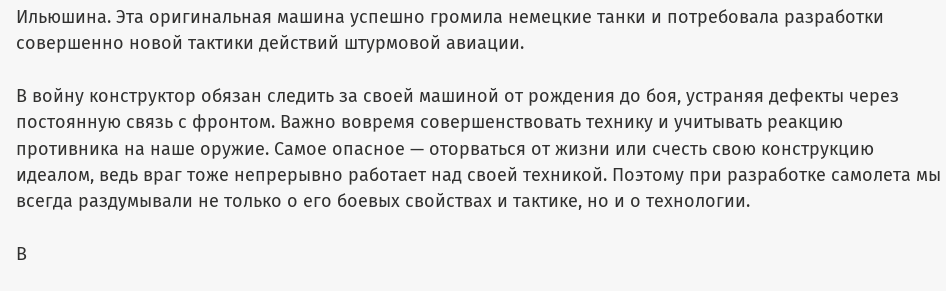Ильюшина. Эта оригинальная машина успешно громила немецкие танки и потребовала разработки совершенно новой тактики действий штурмовой авиации.

В войну конструктор обязан следить за своей машиной от рождения до боя, устраняя дефекты через постоянную связь с фронтом. Важно вовремя совершенствовать технику и учитывать реакцию противника на наше оружие. Самое опасное — оторваться от жизни или счесть свою конструкцию идеалом, ведь враг тоже непрерывно работает над своей техникой. Поэтому при разработке самолета мы всегда раздумывали не только о его боевых свойствах и тактике, но и о технологии.

В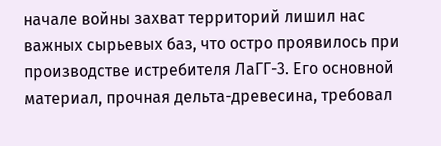начале войны захват территорий лишил нас важных сырьевых баз, что остро проявилось при производстве истребителя ЛаГГ-3. Его основной материал, прочная дельта-древесина, требовал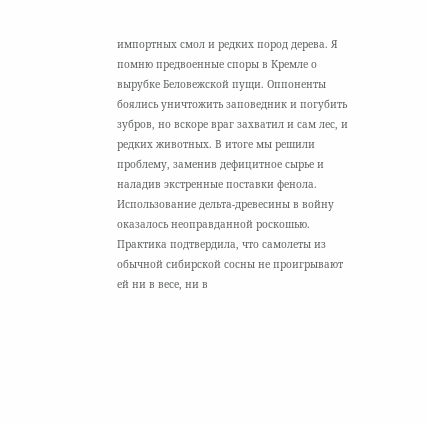импортных смол и редких пород дерева. Я помню предвоенные споры в Кремле о вырубке Беловежской пущи. Оппоненты боялись уничтожить заповедник и погубить зубров, но вскоре враг захватил и сам лес, и редких животных. В итоге мы решили проблему, заменив дефицитное сырье и наладив экстренные поставки фенола. Использование дельта-древесины в войну оказалось неоправданной роскошью. Практика подтвердила, что самолеты из обычной сибирской сосны не проигрывают ей ни в весе, ни в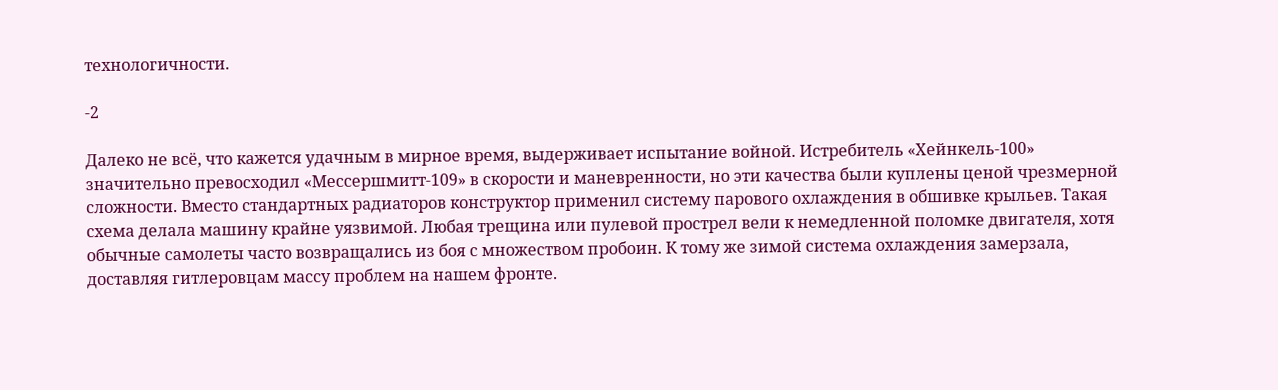технологичности.

-2

Далеко не всё, что кажется удачным в мирное время, выдерживает испытание войной. Истребитель «Хейнкель-100» значительно превосходил «Мессершмитт-109» в скорости и маневренности, но эти качества были куплены ценой чрезмерной сложности. Вместо стандартных радиаторов конструктор применил систему парового охлаждения в обшивке крыльев. Такая схема делала машину крайне уязвимой. Любая трещина или пулевой прострел вели к немедленной поломке двигателя, хотя обычные самолеты часто возвращались из боя с множеством пробоин. К тому же зимой система охлаждения замерзала, доставляя гитлеровцам массу проблем на нашем фронте.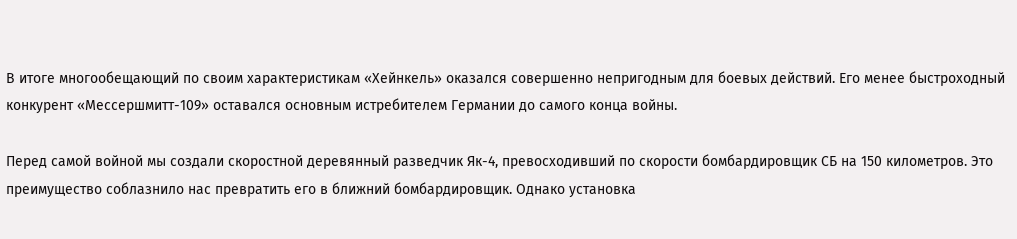В итоге многообещающий по своим характеристикам «Хейнкель» оказался совершенно непригодным для боевых действий. Его менее быстроходный конкурент «Мессершмитт-109» оставался основным истребителем Германии до самого конца войны.

Перед самой войной мы создали скоростной деревянный разведчик Як-4, превосходивший по скорости бомбардировщик СБ на 150 километров. Это преимущество соблазнило нас превратить его в ближний бомбардировщик. Однако установка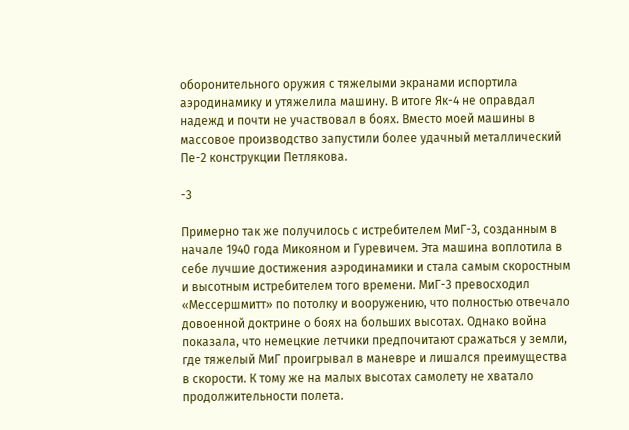оборонительного оружия с тяжелыми экранами испортила аэродинамику и утяжелила машину. В итоге Як-4 не оправдал надежд и почти не участвовал в боях. Вместо моей машины в массовое производство запустили более удачный металлический Пе-2 конструкции Петлякова.

-3

Примерно так же получилось с истребителем МиГ-3, созданным в начале 1940 года Микояном и Гуревичем. Эта машина воплотила в себе лучшие достижения аэродинамики и стала самым скоростным и высотным истребителем того времени. МиГ-3 превосходил «Мессершмитт» по потолку и вооружению, что полностью отвечало довоенной доктрине о боях на больших высотах. Однако война показала, что немецкие летчики предпочитают сражаться у земли, где тяжелый МиГ проигрывал в маневре и лишался преимущества в скорости. К тому же на малых высотах самолету не хватало продолжительности полета.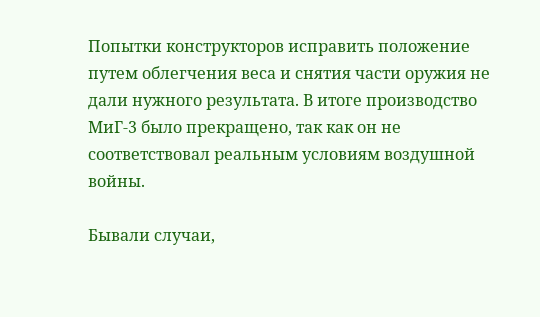Попытки конструкторов исправить положение путем облегчения веса и снятия части оружия не дали нужного результата. В итоге производство МиГ-3 было прекращено, так как он не соответствовал реальным условиям воздушной войны.

Бывали случаи,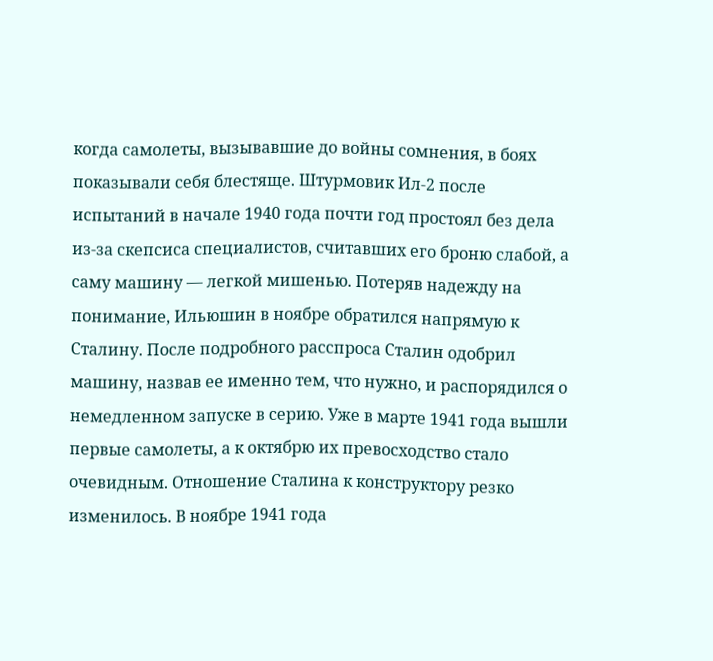когда самолеты, вызывавшие до войны сомнения, в боях показывали себя блестяще. Штурмовик Ил-2 после испытаний в начале 1940 года почти год простоял без дела из-за скепсиса специалистов, считавших его броню слабой, а саму машину — легкой мишенью. Потеряв надежду на понимание, Ильюшин в ноябре обратился напрямую к Сталину. После подробного расспроса Сталин одобрил машину, назвав ее именно тем, что нужно, и распорядился о немедленном запуске в серию. Уже в марте 1941 года вышли первые самолеты, а к октябрю их превосходство стало очевидным. Отношение Сталина к конструктору резко изменилось. В ноябре 1941 года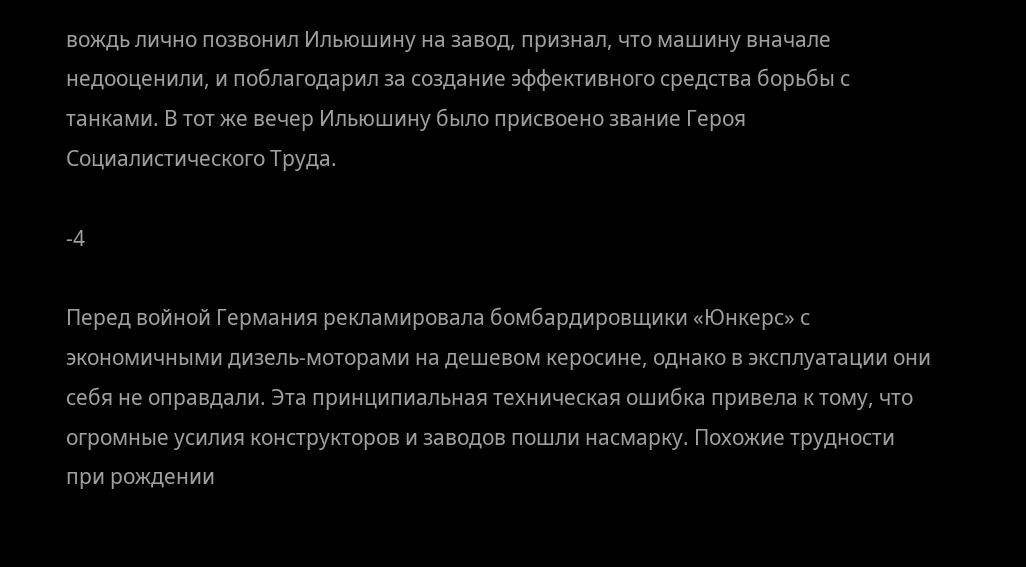вождь лично позвонил Ильюшину на завод, признал, что машину вначале недооценили, и поблагодарил за создание эффективного средства борьбы с танками. В тот же вечер Ильюшину было присвоено звание Героя Социалистического Труда.

-4

Перед войной Германия рекламировала бомбардировщики «Юнкерс» с экономичными дизель-моторами на дешевом керосине, однако в эксплуатации они себя не оправдали. Эта принципиальная техническая ошибка привела к тому, что огромные усилия конструкторов и заводов пошли насмарку. Похожие трудности при рождении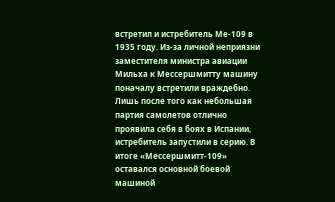встретил и истребитель Ме-109 в 1935 году. Из-за личной неприязни заместителя министра авиации Мильха к Мессершмитту машину поначалу встретили враждебно. Лишь после того как небольшая партия самолетов отлично проявила себя в боях в Испании, истребитель запустили в серию. В итоге «Мессершмитт-109» оставался основной боевой машиной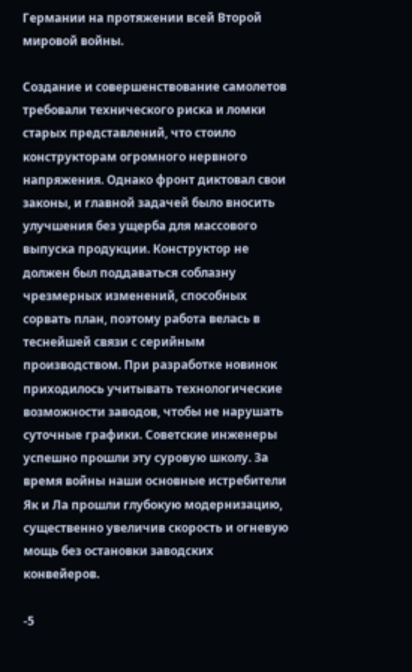Германии на протяжении всей Второй мировой войны.

Создание и совершенствование самолетов требовали технического риска и ломки старых представлений, что стоило конструкторам огромного нервного напряжения. Однако фронт диктовал свои законы, и главной задачей было вносить улучшения без ущерба для массового выпуска продукции. Конструктор не должен был поддаваться соблазну чрезмерных изменений, способных сорвать план, поэтому работа велась в теснейшей связи с серийным производством. При разработке новинок приходилось учитывать технологические возможности заводов, чтобы не нарушать суточные графики. Советские инженеры успешно прошли эту суровую школу. За время войны наши основные истребители Як и Ла прошли глубокую модернизацию, существенно увеличив скорость и огневую мощь без остановки заводских конвейеров.

-5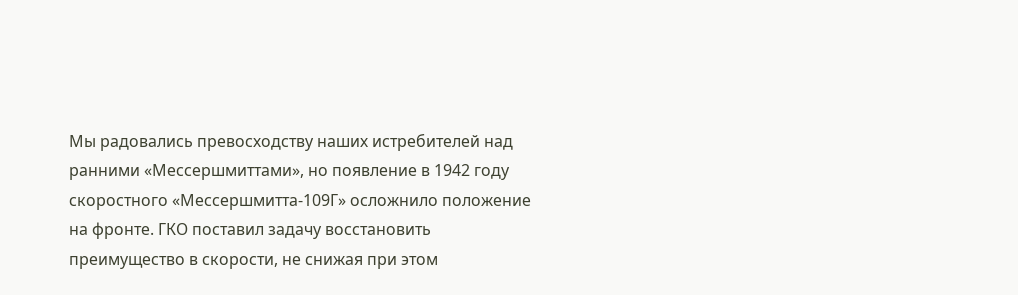Мы радовались превосходству наших истребителей над ранними «Мессершмиттами», но появление в 1942 году скоростного «Мессершмитта-109Г» осложнило положение на фронте. ГКО поставил задачу восстановить преимущество в скорости, не снижая при этом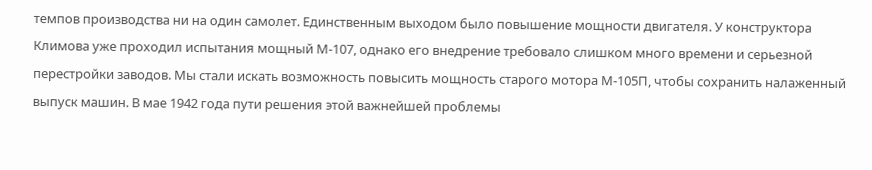темпов производства ни на один самолет. Единственным выходом было повышение мощности двигателя. У конструктора Климова уже проходил испытания мощный М-107, однако его внедрение требовало слишком много времени и серьезной перестройки заводов. Мы стали искать возможность повысить мощность старого мотора М-105П, чтобы сохранить налаженный выпуск машин. В мае 1942 года пути решения этой важнейшей проблемы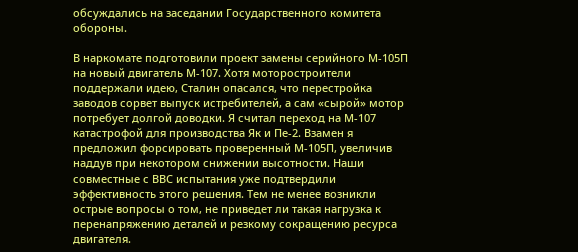обсуждались на заседании Государственного комитета обороны.

В наркомате подготовили проект замены серийного М-105П на новый двигатель М-107. Хотя моторостроители поддержали идею, Сталин опасался, что перестройка заводов сорвет выпуск истребителей, а сам «сырой» мотор потребует долгой доводки. Я считал переход на М-107 катастрофой для производства Як и Пе-2. Взамен я предложил форсировать проверенный М-105П, увеличив наддув при некотором снижении высотности. Наши совместные с ВВС испытания уже подтвердили эффективность этого решения. Тем не менее возникли острые вопросы о том, не приведет ли такая нагрузка к перенапряжению деталей и резкому сокращению ресурса двигателя.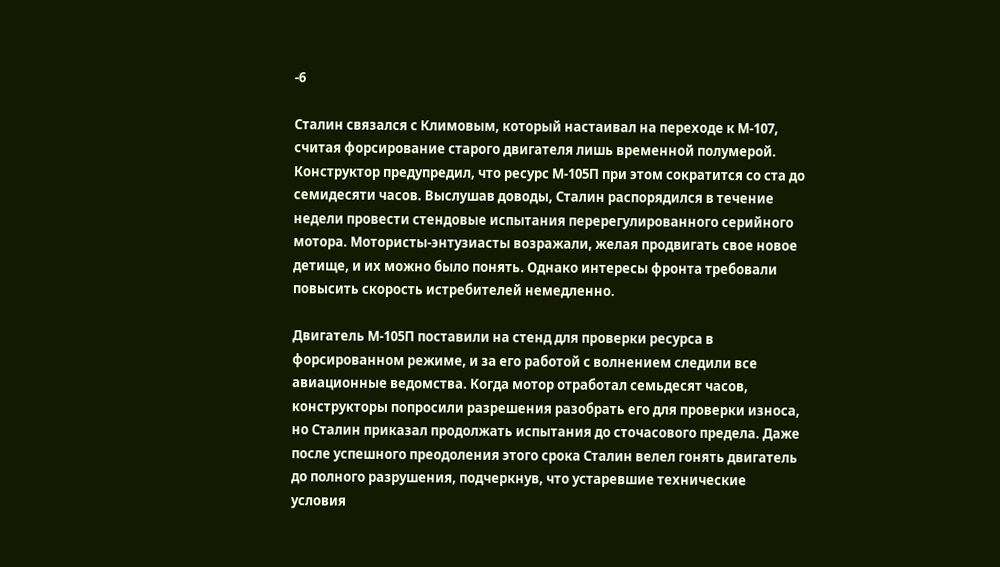-6

Сталин связался с Климовым, который настаивал на переходе к М-107, считая форсирование старого двигателя лишь временной полумерой. Конструктор предупредил, что ресурс М-105П при этом сократится со ста до семидесяти часов. Выслушав доводы, Сталин распорядился в течение недели провести стендовые испытания перерегулированного серийного мотора. Мотористы-энтузиасты возражали, желая продвигать свое новое детище, и их можно было понять. Однако интересы фронта требовали повысить скорость истребителей немедленно.

Двигатель М-105П поставили на стенд для проверки ресурса в форсированном режиме, и за его работой с волнением следили все авиационные ведомства. Когда мотор отработал семьдесят часов, конструкторы попросили разрешения разобрать его для проверки износа, но Сталин приказал продолжать испытания до сточасового предела. Даже после успешного преодоления этого срока Сталин велел гонять двигатель до полного разрушения, подчеркнув, что устаревшие технические условия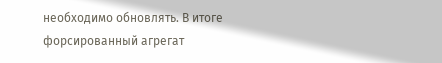необходимо обновлять. В итоге форсированный агрегат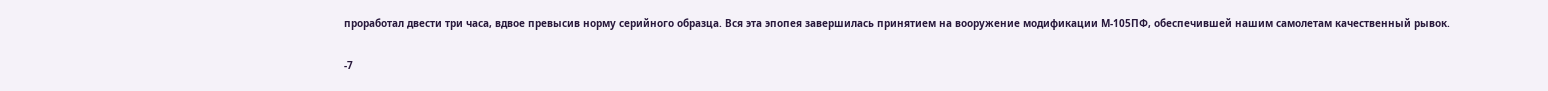проработал двести три часа, вдвое превысив норму серийного образца. Вся эта эпопея завершилась принятием на вооружение модификации М-105ПФ, обеспечившей нашим самолетам качественный рывок.

-7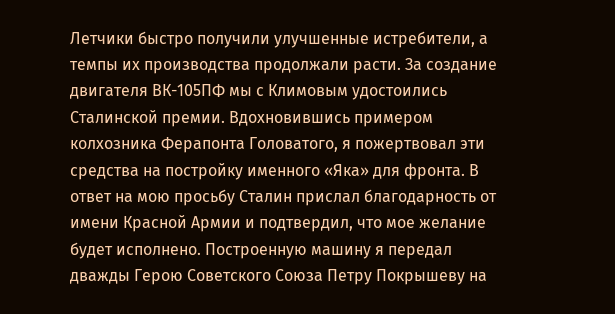Летчики быстро получили улучшенные истребители, а темпы их производства продолжали расти. За создание двигателя ВК-105ПФ мы с Климовым удостоились Сталинской премии. Вдохновившись примером колхозника Ферапонта Головатого, я пожертвовал эти средства на постройку именного «Яка» для фронта. В ответ на мою просьбу Сталин прислал благодарность от имени Красной Армии и подтвердил, что мое желание будет исполнено. Построенную машину я передал дважды Герою Советского Союза Петру Покрышеву на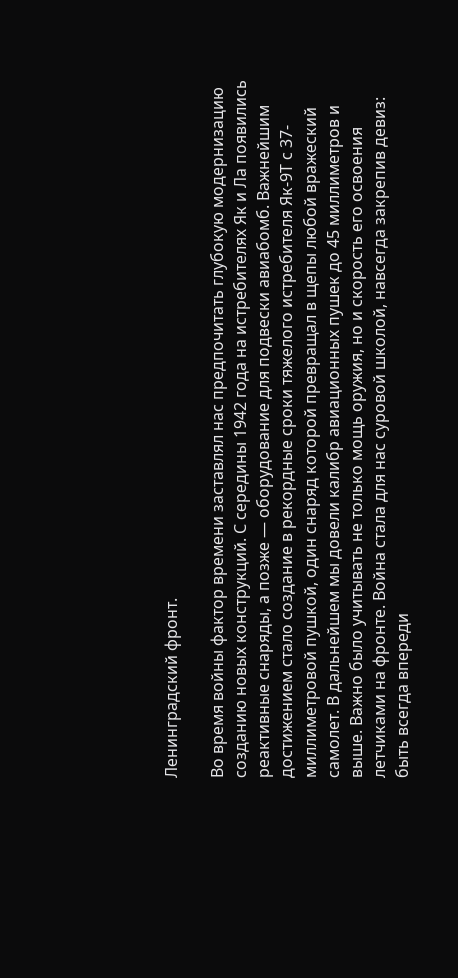Ленинградский фронт.

Во время войны фактор времени заставлял нас предпочитать глубокую модернизацию созданию новых конструкций. С середины 1942 года на истребителях Як и Ла появились реактивные снаряды, а позже — оборудование для подвески авиабомб. Важнейшим достижением стало создание в рекордные сроки тяжелого истребителя Як-9Т с 37-миллиметровой пушкой, один снаряд которой превращал в щепы любой вражеский самолет. В дальнейшем мы довели калибр авиационных пушек до 45 миллиметров и выше. Важно было учитывать не только мощь оружия, но и скорость его освоения летчиками на фронте. Война стала для нас суровой школой, навсегда закрепив девиз: быть всегда впереди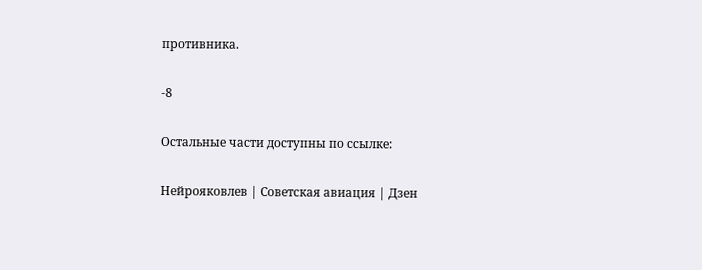противника.

-8

Остальные части доступны по ссылке:

Нейрояковлев | Советская авиация | Дзен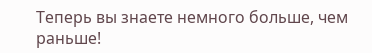Теперь вы знаете немного больше, чем раньше!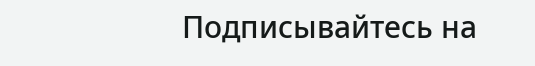Подписывайтесь на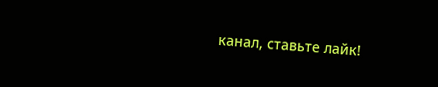канал, ставьте лайк!